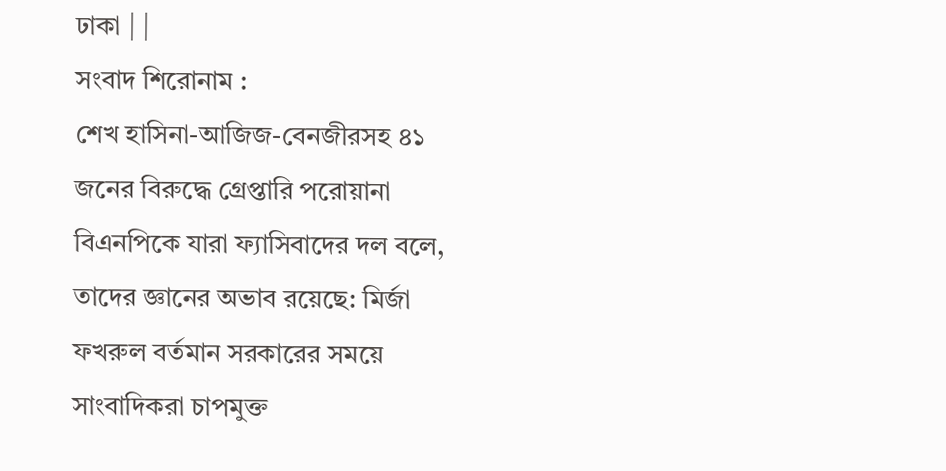ঢাকা | |
সংবাদ শিরোনাম :
শেখ হাসিনা-আজিজ-বেনজীরসহ ৪১ জনের বিরুদ্ধে গ্রেপ্তারি পরোয়ানা বিএনপিকে যারা ফ্যাসিবাদের দল বলে, তাদের জ্ঞানের অভাব রয়েছে: মির্জা ফখরুল বর্তমান সরকারের সময়ে সাংবাদিকরা চাপমুক্ত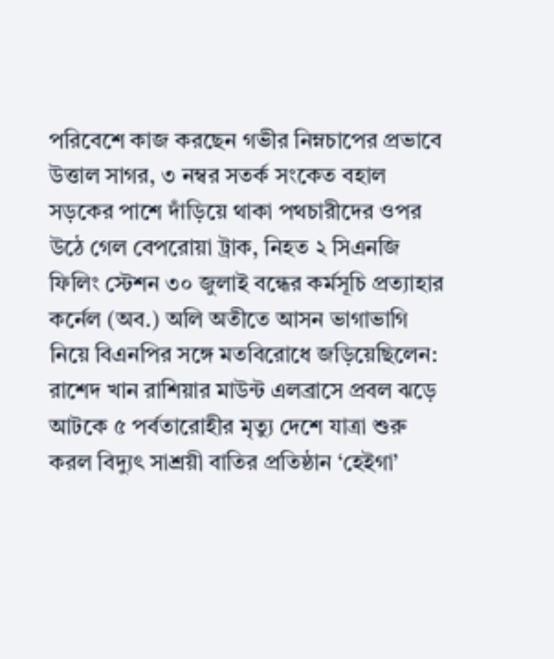পরিবেশে কাজ করছেন গভীর নিম্নচাপের প্রভাবে উত্তাল সাগর, ৩ নম্বর সতর্ক সংকেত বহাল সড়কের পাশে দাঁড়িয়ে থাকা পথচারীদের ওপর উঠে গেল বেপরোয়া ট্রাক, নিহত ২ সিএনজি ফিলিং স্টেশন ৩০ জুলাই বন্ধের কর্মসূচি প্রত্যাহার কর্নেল (অব.) অলি অতীতে আসন ভাগাভাগি নিয়ে বিএনপির সঙ্গে মতবিরোধে জড়িয়েছিলেন: রাশেদ খান রাশিয়ার মাউন্ট এলব্রাসে প্রবল ঝড়ে আটকে ৫ পর্বতারোহীর মৃত্যু দেশে যাত্রা শুরু করল বিদ্যুৎ সাশ্রয়ী বাতির প্রতিষ্ঠান ‘হেইগা’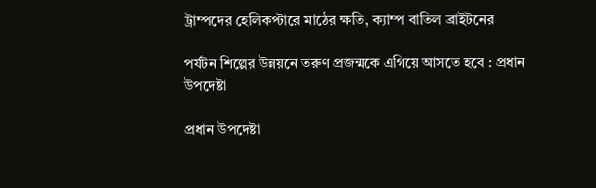ট্রাম্পদের হেলিকপ্টারে মাঠের ক্ষতি, ক্যাম্প বাতিল ব্রাইটনের

পর্যটন শিল্পের উন্নয়নে তরুণ প্রজন্মকে এগিয়ে আসতে হবে : প্রধান উপদেষ্টা

প্রধান উপদেষ্টা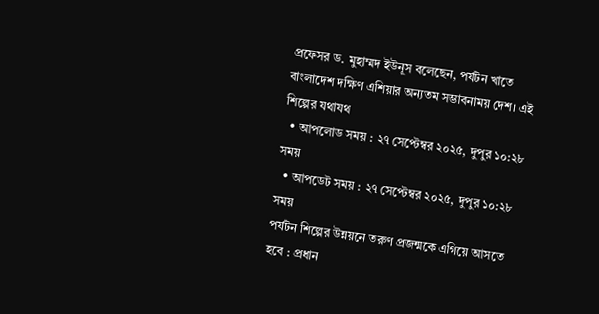প্রফেসর ড. মুহাম্মদ ইউনূস বলেছেন, পর্যটন খাতে বাংলাদেশ দক্ষিণ এশিয়ার অন্যতম সম্ভাবনাময় দেশ। এই শিল্পের যথাযথ
  • আপলোড সময় : ২৭ সেপ্টেম্বর ২০২৫, দুপুর ১০:২৮ সময়
  • আপডেট সময় : ২৭ সেপ্টেম্বর ২০২৫, দুপুর ১০:২৮ সময়
পর্যটন শিল্পের উন্নয়নে তরুণ প্রজন্মকে এগিয়ে আসতে হবে : প্রধান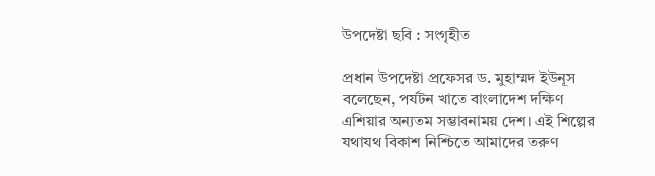উপদেষ্টা ছবি : সংগৃহীত

প্রধান উপদেষ্টা প্রফেসর ড. মুহাম্মদ ইউনূস বলেছেন, পর্যটন খাতে বাংলাদেশ দক্ষিণ এশিয়ার অন্যতম সম্ভাবনাময় দেশ। এই শিল্পের যথাযথ বিকাশ নিশ্চিতে আমাদের তরুণ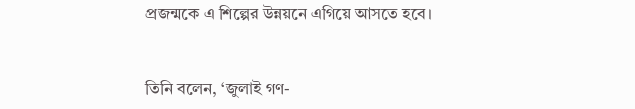প্রজন্মকে এ শিল্পের উন্নয়নে এগিয়ে আসতে হবে।


তিনি বলেন, ‘জুলাই গণ-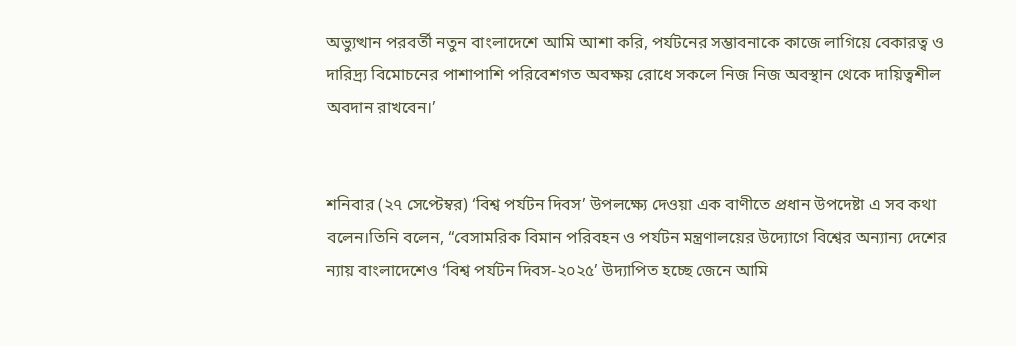অভ্যুত্থান পরবর্তী নতুন বাংলাদেশে আমি আশা করি, পর্যটনের সম্ভাবনাকে কাজে লাগিয়ে বেকারত্ব ও দারিদ্র্য বিমোচনের পাশাপাশি পরিবেশগত অবক্ষয় রোধে সকলে নিজ নিজ অবস্থান থেকে দায়িত্বশীল অবদান রাখবেন।’


শনিবার (২৭ সেপ্টেম্বর) ‘বিশ্ব পর্যটন দিবস’ উপলক্ষ্যে দেওয়া এক বাণীতে প্রধান উপদেষ্টা এ সব কথা বলেন।তিনি বলেন, “বেসামরিক বিমান পরিবহন ও পর্যটন মন্ত্রণালয়ের উদ্যোগে বিশ্বের অন্যান্য দেশের ন্যায় বাংলাদেশেও ‘বিশ্ব পর্যটন দিবস-২০২৫’ উদ্যাপিত হচ্ছে জেনে আমি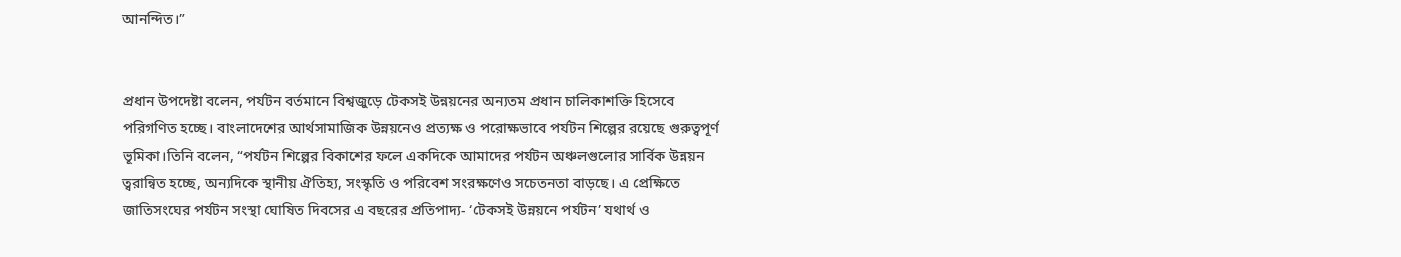আনন্দিত।”


প্রধান উপদেষ্টা বলেন, পর্যটন বর্তমানে বিশ্বজুড়ে টেকসই উন্নয়নের অন্যতম প্রধান চালিকাশক্তি হিসেবে পরিগণিত হচ্ছে। বাংলাদেশের আর্থসামাজিক উন্নয়নেও প্রত্যক্ষ ও পরোক্ষভাবে পর্যটন শিল্পের রয়েছে গুরুত্বপূর্ণ ভূমিকা।তিনি বলেন, “পর্যটন শিল্পের বিকাশের ফলে একদিকে আমাদের পর্যটন অঞ্চলগুলোর সার্বিক উন্নয়ন ত্বরান্বিত হচ্ছে, অন্যদিকে স্থানীয় ঐতিহ্য, সংস্কৃতি ও পরিবেশ সংরক্ষণেও সচেতনতা বাড়ছে। এ প্রেক্ষিতে জাতিসংঘের পর্যটন সংস্থা ঘোষিত দিবসের এ বছরের প্রতিপাদ্য- ‘টেকসই উন্নয়নে পর্যটন’ যথার্থ ও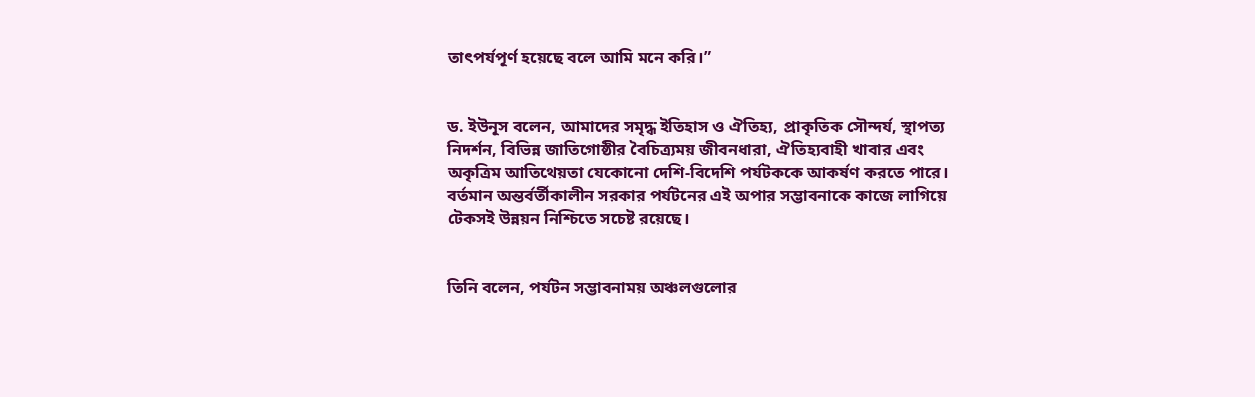তাৎপর্যপূর্ণ হয়েছে বলে আমি মনে করি।”


ড. ইউনূস বলেন, আমাদের সমৃদ্ধ ইতিহাস ও ঐতিহ্য, প্রাকৃতিক সৌন্দর্য, স্থাপত্য নিদর্শন, বিভিন্ন জাতিগোষ্ঠীর বৈচিত্র্যময় জীবনধারা, ঐতিহ্যবাহী খাবার এবং অকৃত্রিম আতিথেয়তা যেকোনো দেশি-বিদেশি পর্যটককে আকর্ষণ করতে পারে। বর্তমান অন্তর্বর্তীকালীন সরকার পর্যটনের এই অপার সম্ভাবনাকে কাজে লাগিয়ে টেকসই উন্নয়ন নিশ্চিতে সচেষ্ট রয়েছে।


তিনি বলেন, পর্যটন সম্ভাবনাময় অঞ্চলগুলোর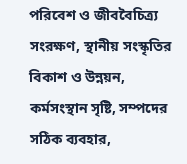পরিবেশ ও জীববৈচিত্র্য সংরক্ষণ, স্থানীয় সংস্কৃতির বিকাশ ও উন্নয়ন, কর্মসংস্থান সৃষ্টি, সম্পদের সঠিক ব্যবহার,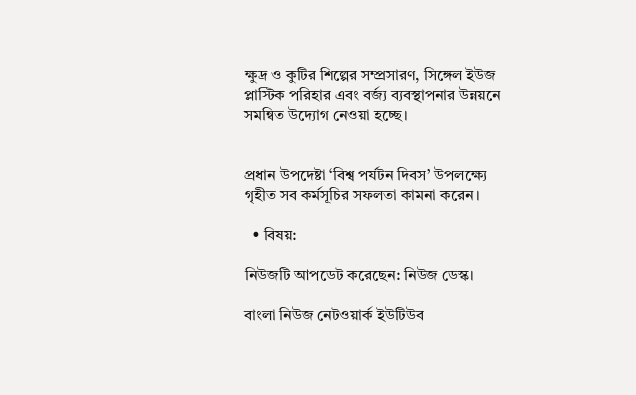ক্ষুদ্র ও কুটির শিল্পের সম্প্রসারণ, সিঙ্গেল ইউজ প্লাস্টিক পরিহার এবং বর্জ্য ব্যবস্থাপনার উন্নয়নে সমন্বিত উদ্যোগ নেওয়া হচ্ছে।


প্রধান উপদেষ্টা ‘বিশ্ব পর্যটন দিবস’ উপলক্ষ্যে গৃহীত সব কর্মসূচির সফলতা কামনা করেন।

  • বিষয়:

নিউজটি আপডেট করেছেন: নিউজ ডেস্ক।

বাংলা নিউজ নেটওয়ার্ক ইউটিউব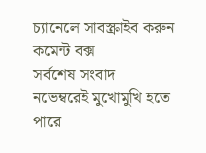চ্যানেলে সাবস্ক্রাইব করুন
কমেন্ট বক্স
সর্বশেষ সংবাদ
নভেম্বরেই মুখোমুখি হতে পারে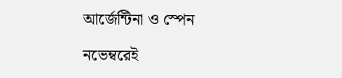আর্জেন্টিনা ও স্পেন

নভেম্বরেই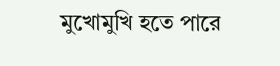মুখোমুখি হতে পারে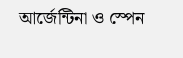আর্জেন্টিনা ও স্পেন